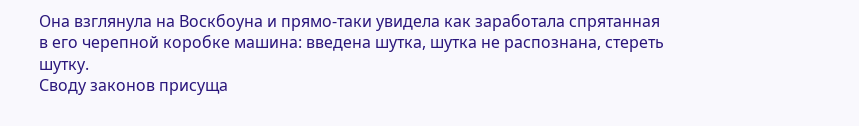Она взглянула на Воскбоуна и прямо-таки увидела как заработала спрятанная в его черепной коробке машина: введена шутка, шутка не распознана, стереть шутку.
Своду законов присуща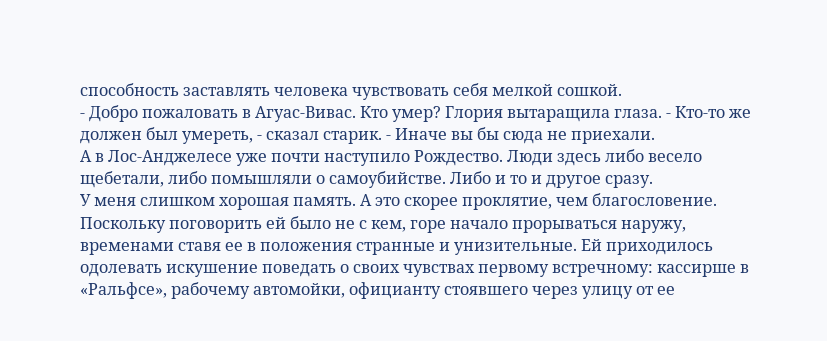способность заставлять человека чувствовать себя мелкой сошкой.
- Добро пожаловать в Агуас-Вивас. Кто умер? Глория вытаращила глаза. - Кто-то же должен был умереть, - сказал старик. - Иначе вы бы сюда не приехали.
А в Лос-Анджелесе уже почти наступило Рождество. Люди здесь либо весело щебетали, либо помышляли о самоубийстве. Либо и то и другое сразу.
У меня слишком хорошая память. А это скорее проклятие, чем благословение.
Поскольку поговорить ей было не с кем, горе начало прорываться наружу, временами ставя ее в положения странные и унизительные. Ей приходилось одолевать искушение поведать о своих чувствах первому встречному: кассирше в «Ральфсе», рабочему автомойки, официанту стоявшего через улицу от ее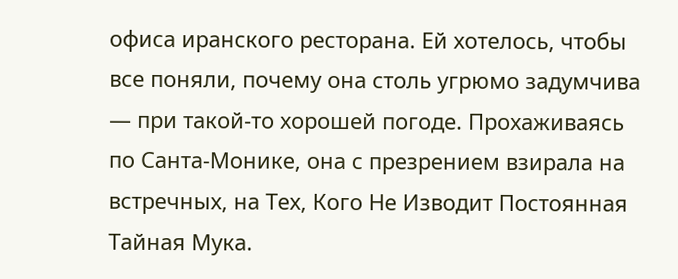офиса иранского ресторана. Ей хотелось, чтобы все поняли, почему она столь угрюмо задумчива — при такой-то хорошей погоде. Прохаживаясь по Санта-Монике, она с презрением взирала на встречных, на Тех, Кого Не Изводит Постоянная Тайная Мука.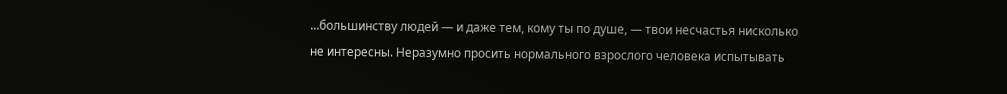...большинству людей — и даже тем, кому ты по душе, — твои несчастья нисколько не интересны. Неразумно просить нормального взрослого человека испытывать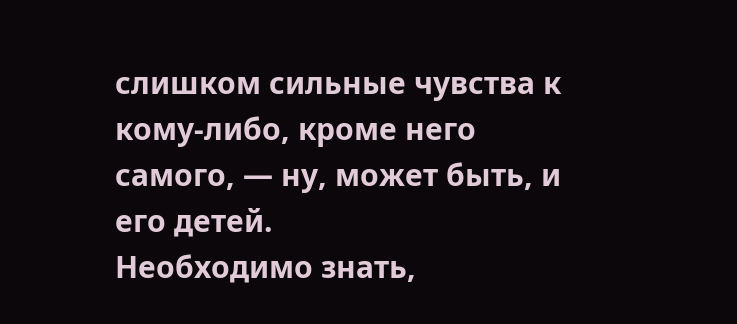слишком сильные чувства к кому-либо, кроме него самого, — ну, может быть, и его детей.
Необходимо знать,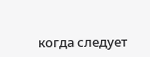когда следует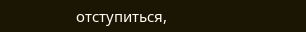отступиться,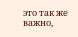это так же важно,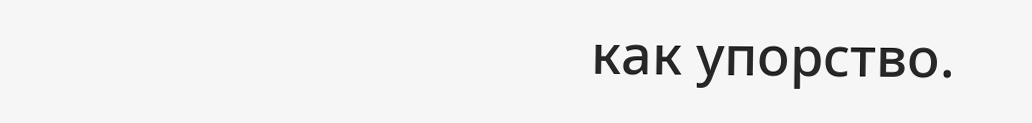как упорство.